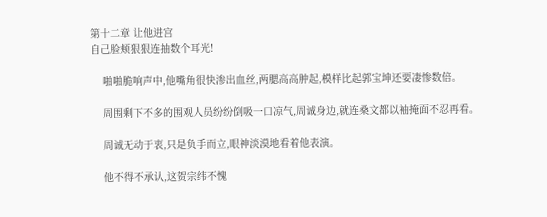第十二章 让他进宫
自己脸颊狠狠连抽数个耳光!

    啪啪脆响声中,他嘴角很快渗出血丝,两腮高高肿起,模样比起郭宝坤还要凄惨数倍。

    周围剩下不多的围观人员纷纷倒吸一口凉气,周诚身边,就连桑文都以袖掩面不忍再看。

    周诚无动于衷,只是负手而立,眼神淡漠地看着他表演。

    他不得不承认,这贺宗纬不愧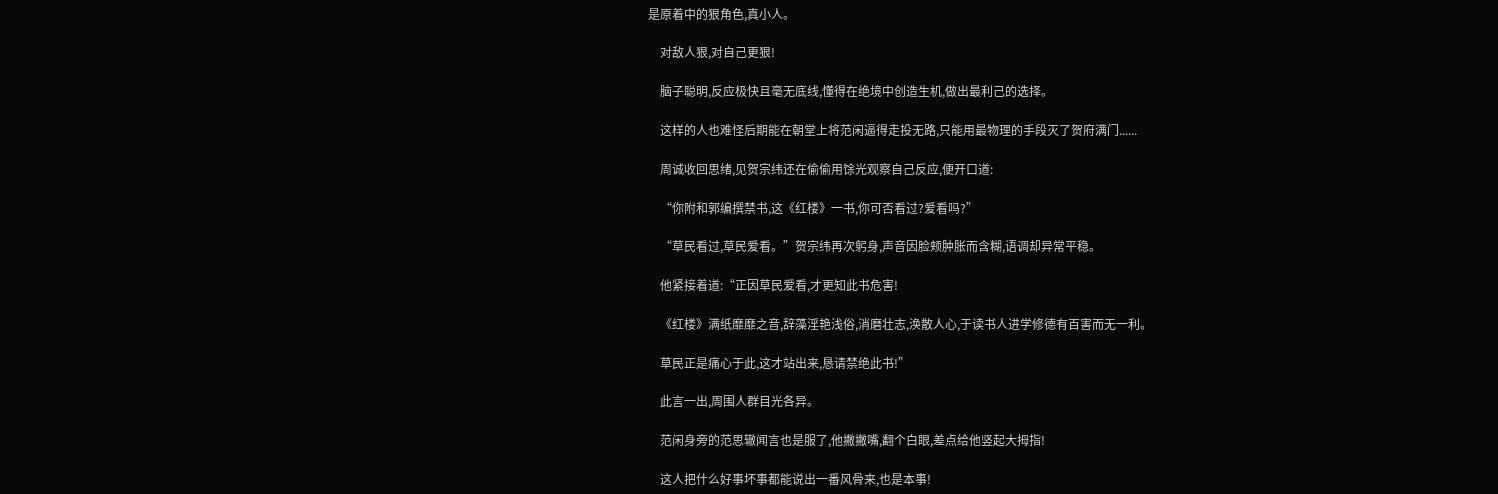是原着中的狠角色,真小人。

    对敌人狠,对自己更狠!

    脑子聪明,反应极快且毫无底线,懂得在绝境中创造生机,做出最利己的选择。

    这样的人也难怪后期能在朝堂上将范闲逼得走投无路,只能用最物理的手段灭了贺府满门......

    周诚收回思绪,见贺宗纬还在偷偷用馀光观察自己反应,便开口道:

    “你附和郭编撰禁书,这《红楼》一书,你可否看过?爱看吗?”

    “草民看过,草民爱看。”贺宗纬再次躬身,声音因脸颊肿胀而含糊,语调却异常平稳。

    他紧接着道:“正因草民爱看,才更知此书危害!

    《红楼》满纸靡靡之音,辞藻淫艳浅俗,消磨壮志,涣散人心,于读书人进学修德有百害而无一利。

    草民正是痛心于此,这才站出来,恳请禁绝此书!”

    此言一出,周围人群目光各异。

    范闲身旁的范思辙闻言也是服了,他撇撇嘴,翻个白眼,差点给他竖起大拇指!

    这人把什么好事坏事都能说出一番风骨来,也是本事!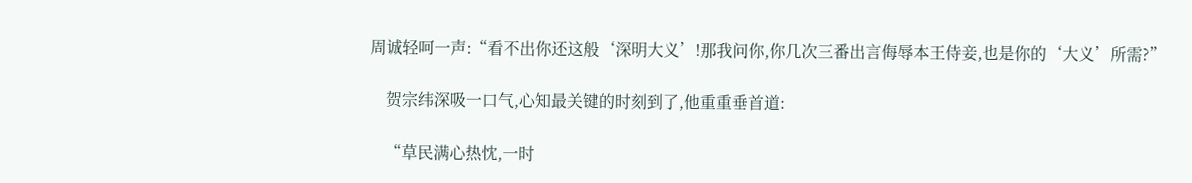周诚轻呵一声:“看不出你还这般‘深明大义’!那我问你,你几次三番出言侮辱本王侍妾,也是你的‘大义’所需?”

    贺宗纬深吸一口气,心知最关键的时刻到了,他重重垂首道:

    “草民满心热忱,一时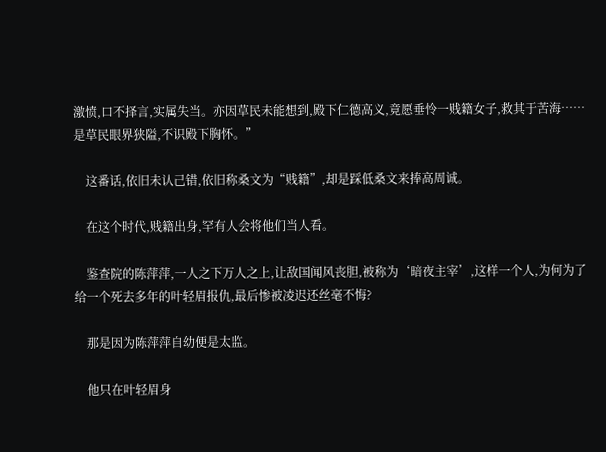激愤,口不择言,实属失当。亦因草民未能想到,殿下仁德高义,竟愿垂怜一贱籍女子,救其于苦海……是草民眼界狭隘,不识殿下胸怀。”

    这番话,依旧未认己错,依旧称桑文为“贱籍”,却是踩低桑文来捧高周诚。

    在这个时代,贱籍出身,罕有人会将他们当人看。

    鉴查院的陈萍萍,一人之下万人之上,让敌国闻风丧胆,被称为‘暗夜主宰’,这样一个人,为何为了给一个死去多年的叶轻眉报仇,最后惨被凌迟还丝毫不悔?

    那是因为陈萍萍自幼便是太监。

    他只在叶轻眉身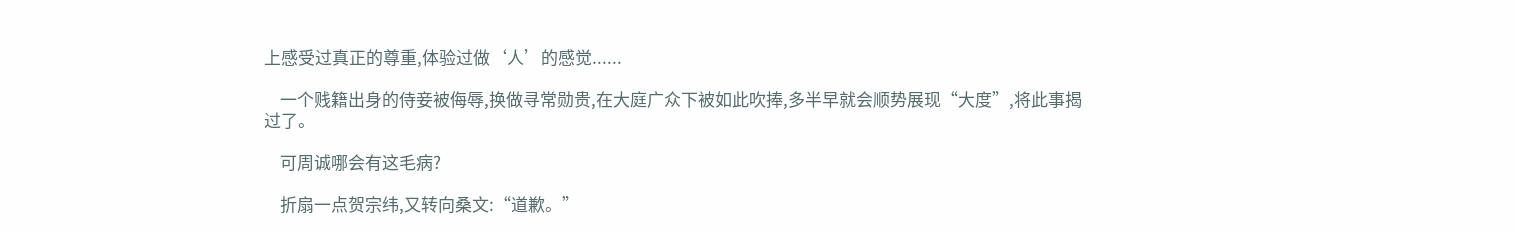上感受过真正的尊重,体验过做‘人’的感觉......

    一个贱籍出身的侍妾被侮辱,换做寻常勋贵,在大庭广众下被如此吹捧,多半早就会顺势展现“大度”,将此事揭过了。

    可周诚哪会有这毛病?

    折扇一点贺宗纬,又转向桑文:“道歉。”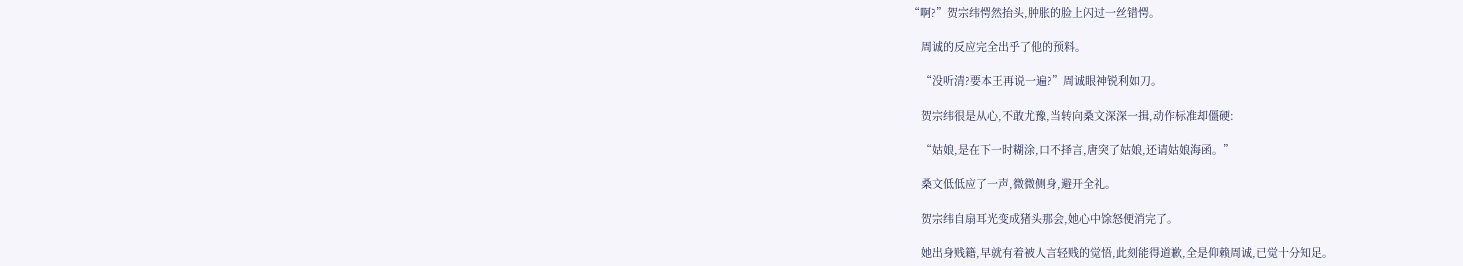“啊?”贺宗纬愕然抬头,肿胀的脸上闪过一丝错愕。

    周诚的反应完全出乎了他的预料。

    “没听清?要本王再说一遍?”周诚眼神锐利如刀。

    贺宗纬很是从心,不敢尤豫,当转向桑文深深一揖,动作标准却僵硬:

    “姑娘,是在下一时糊涂,口不择言,唐突了姑娘,还请姑娘海函。”

    桑文低低应了一声,微微侧身,避开全礼。

    贺宗纬自扇耳光变成猪头那会,她心中馀怒便消完了。

    她出身贱籍,早就有着被人言轻贱的觉悟,此刻能得道歉,全是仰赖周诚,已觉十分知足。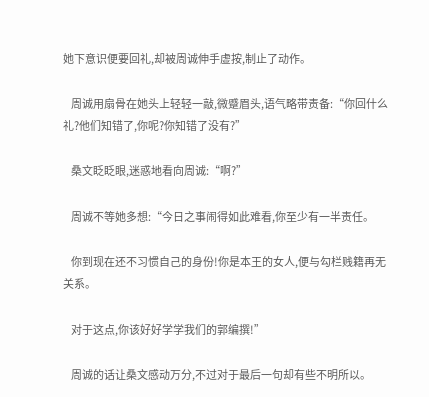她下意识便要回礼,却被周诚伸手虚按,制止了动作。

    周诚用扇骨在她头上轻轻一敲,微蹙眉头,语气略带责备:“你回什么礼?他们知错了,你呢?你知错了没有?”

    桑文眨眨眼,迷惑地看向周诚:“啊?”

    周诚不等她多想:“今日之事闹得如此难看,你至少有一半责任。

    你到现在还不习惯自己的身份!你是本王的女人,便与勾栏贱籍再无关系。

    对于这点,你该好好学学我们的郭编撰!”

    周诚的话让桑文感动万分,不过对于最后一句却有些不明所以。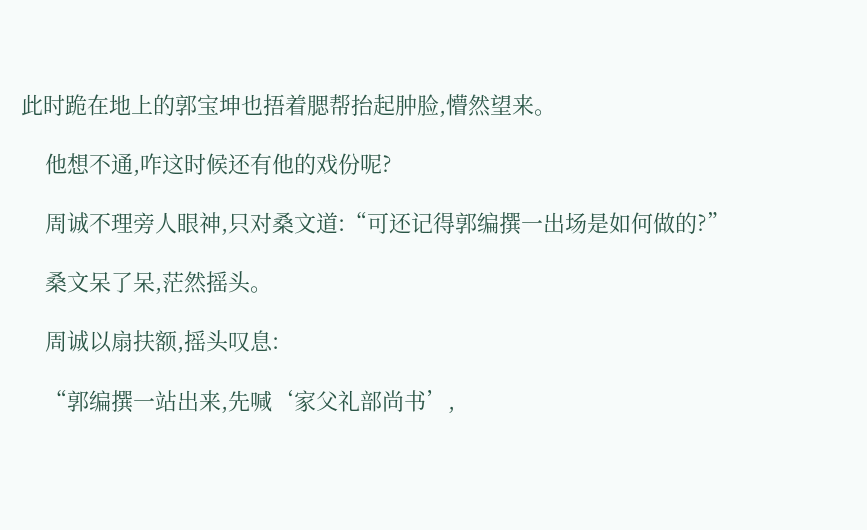此时跪在地上的郭宝坤也捂着腮帮抬起肿脸,懵然望来。

    他想不通,咋这时候还有他的戏份呢?

    周诚不理旁人眼神,只对桑文道:“可还记得郭编撰一出场是如何做的?”

    桑文呆了呆,茫然摇头。

    周诚以扇扶额,摇头叹息:

    “郭编撰一站出来,先喊‘家父礼部尚书’,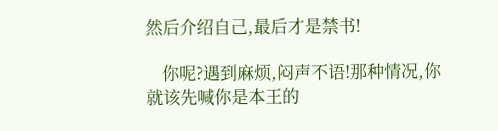然后介绍自己,最后才是禁书!

    你呢?遇到麻烦,闷声不语!那种情况,你就该先喊你是本王的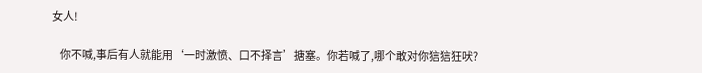女人!

    你不喊,事后有人就能用‘一时激愤、口不择言’搪塞。你若喊了,哪个敢对你狺狺狂吠?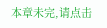本章未完,请点击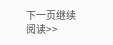下一页继续阅读>>